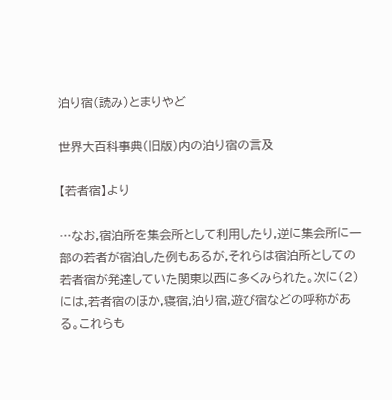泊り宿(読み)とまりやど

世界大百科事典(旧版)内の泊り宿の言及

【若者宿】より

…なお,宿泊所を集会所として利用したり,逆に集会所に一部の若者が宿泊した例もあるが,それらは宿泊所としての若者宿が発達していた関東以西に多くみられた。次に(2)には,若者宿のほか,寝宿,泊り宿,遊び宿などの呼称がある。これらも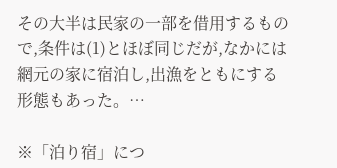その大半は民家の一部を借用するもので,条件は(1)とほぼ同じだが,なかには網元の家に宿泊し,出漁をともにする形態もあった。…

※「泊り宿」につ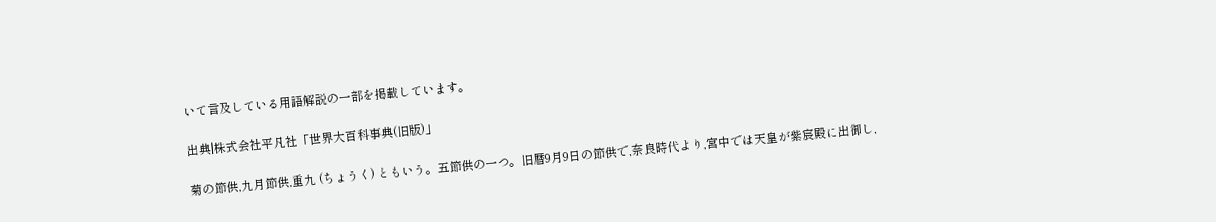いて言及している用語解説の一部を掲載しています。

出典|株式会社平凡社「世界大百科事典(旧版)」

菊の節供,九月節供,重九 (ちょうく) ともいう。五節供の一つ。旧暦9月9日の節供で,奈良時代より,宮中では天皇が紫宸殿に出御し,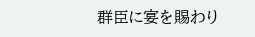群臣に宴を賜わり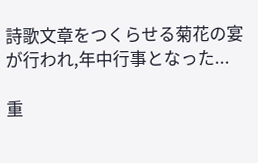詩歌文章をつくらせる菊花の宴が行われ,年中行事となった...

重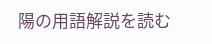陽の用語解説を読む